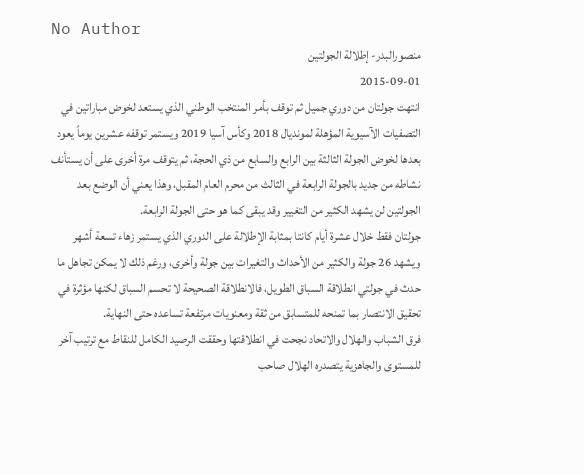No Author
منصورالبدر- إطلالة الجولتين
2015-09-01
انتهت جولتان من دوري جميل ثم توقف بأمر المنتخب الوطني الذي يستعد لخوض مباراتين في التصفيات الآسيوية المؤهلة لمونديال 2018 وكأس آسيا 2019 ويستمر توقفه عشرين يوماً يعود بعدها لخوض الجولة الثالثة بين الرابع والسابع من ذي الحجة، ثم يتوقف مرة أخرى على أن يستأنف نشاطه من جديد بالجولة الرابعة في الثالث من محرم العام المقبل، وهذا يعني أن الوضع بعد الجولتين لن يشهد الكثير من التغيير وقد يبقى كما هو حتى الجولة الرابعة.
جولتان فقط خلال عشرة أيام كانتا بمثابة الإطلالة على الدوري الذي يستمر زهاء تسعة أشهر ويشهد 26 جولة والكثير من الأحداث والتغيرات بين جولة وأخرى، ورغم ذلك لا يمكن تجاهل ما حدث في جولتي انطلاقة السباق الطويل، فالانطلاقة الصحيحة لا تحسم السباق لكنها مؤثرة في تحقيق الانتصار بما تمنحه للمتسابق من ثقة ومعنويات مرتفعة تساعده حتى النهاية.
فرق الشباب والهلال والاتحاد نجحت في انطلاقتها وحققت الرصيد الكامل للنقاط مع ترتيب آخر للمستوى والجاهزية يتصدره الهلال صاحب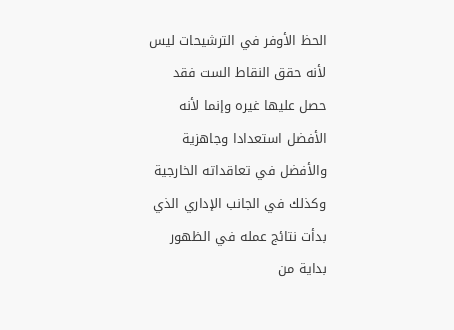الحظ الأوفر في الترشيحات ليس لأنه حقق النقاط الست فقد حصل عليها غيره وإنما لأنه الأفضل استعدادا وجاهزية والأفضل في تعاقداته الخارجية وكذلك في الجانب الإداري الذي بدأت نتائج عمله في الظهور بداية من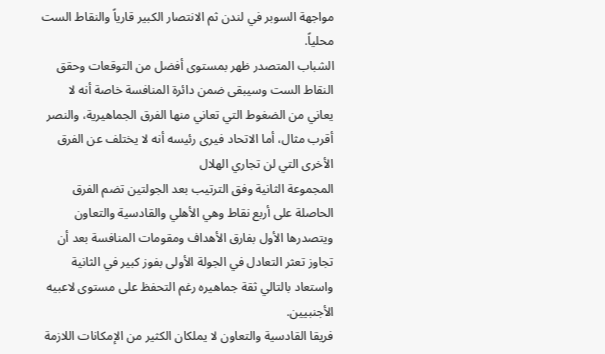مواجهة السوبر في لندن ثم الانتصار الكبير قارياً والنقاط الست محلياً.
الشباب المتصدر ظهر بمستوى أفضل من التوقعات وحقق النقاط الست وسيبقى ضمن دائرة المنافسة خاصة أنه لا يعاني من الضغوط التي تعاني منها الفرق الجماهيرية، والنصر أقرب مثال، أما الاتحاد فيرى رئيسه أنه لا يختلف عن الفرق الأخرى التي لن تجاري الهلال
المجموعة الثانية وفق الترتيب بعد الجولتين تضم الفرق الحاصلة على أربع نقاط وهي الأهلي والقادسية والتعاون ويتصدرها الأول بفارق الأهداف ومقومات المنافسة بعد أن تجاوز تعثر التعادل في الجولة الأولى بفوز كبير في الثانية واستعاد بالتالي ثقة جماهيره رغم التحفظ على مستوى لاعبيه الأجنبيين.
فريقا القادسية والتعاون لا يملكان الكثير من الإمكانات اللازمة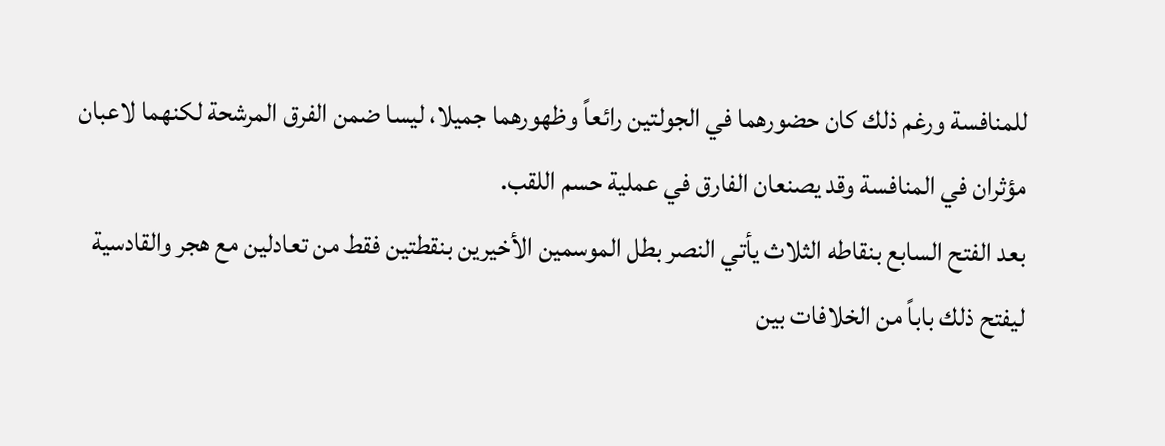للمنافسة ورغم ذلك كان حضورهما في الجولتين رائعاً وظهورهما جميلا، ليسا ضمن الفرق المرشحة لكنهما لاعبان مؤثران في المنافسة وقد يصنعان الفارق في عملية حسم اللقب.
بعد الفتح السابع بنقاطه الثلاث يأتي النصر بطل الموسمين الأخيرين بنقطتين فقط من تعادلين مع هجر والقادسية ليفتح ذلك باباً من الخلافات بين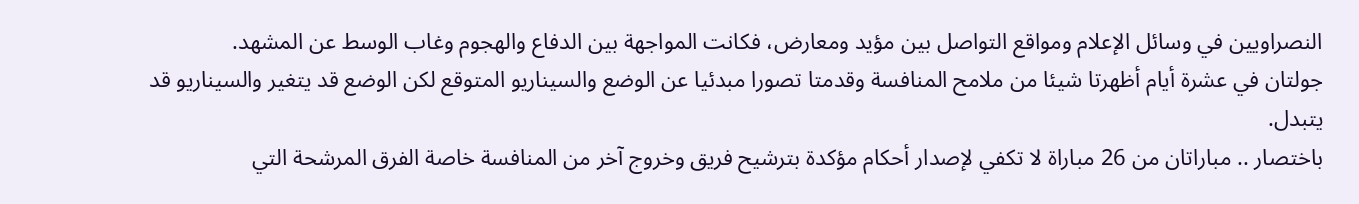النصراويين في وسائل الإعلام ومواقع التواصل بين مؤيد ومعارض، فكانت المواجهة بين الدفاع والهجوم وغاب الوسط عن المشهد.
جولتان في عشرة أيام أظهرتا شيئا من ملامح المنافسة وقدمتا تصورا مبدئيا عن الوضع والسيناريو المتوقع لكن الوضع قد يتغير والسيناريو قد يتبدل.
باختصار .. مباراتان من 26 مباراة لا تكفي لإصدار أحكام مؤكدة بترشيح فريق وخروج آخر من المنافسة خاصة الفرق المرشحة التي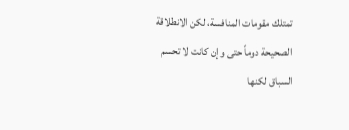تمتلك مقومات المنافسة، لكن الانطلاقة الصحيحة دوماً حتى وإن كانت لا تحسم السباق لكنها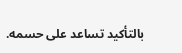بالتأكيد تساعد على حسمه.